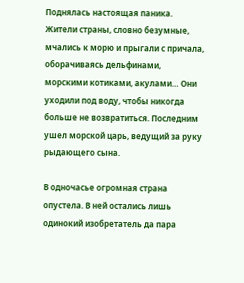Поднялась настоящая паника. Жители страны, словно безумные, мчались к морю и прыгали с причала, оборачиваясь дельфинами, морскими котиками, акулами… Они уходили под воду, чтобы никогда больше не возвратиться. Последним ушел морской царь, ведущий за руку рыдающего сына.

В одночасье огромная страна опустела. В ней остались лишь одинокий изобретатель да пара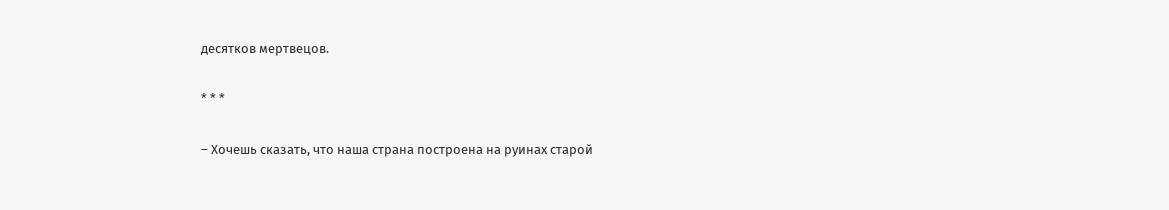десятков мертвецов.

* * *

– Хочешь сказать, что наша страна построена на руинах старой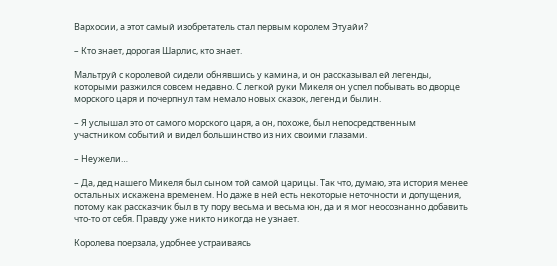Вархосии, а этот самый изобретатель стал первым королем Этуайи?

– Кто знает, дорогая Шарлис, кто знает.

Мальтруй с королевой сидели обнявшись у камина, и он рассказывал ей легенды, которыми разжился совсем недавно. С легкой руки Микеля он успел побывать во дворце морского царя и почерпнул там немало новых сказок, легенд и былин.

– Я услышал это от самого морского царя, а он, похоже, был непосредственным участником событий и видел большинство из них своими глазами.

– Неужели…

– Да, дед нашего Микеля был сыном той самой царицы. Так что, думаю, эта история менее остальных искажена временем. Но даже в ней есть некоторые неточности и допущения, потому как рассказчик был в ту пору весьма и весьма юн, да и я мог неосознанно добавить что-то от себя. Правду уже никто никогда не узнает.

Королева поерзала, удобнее устраиваясь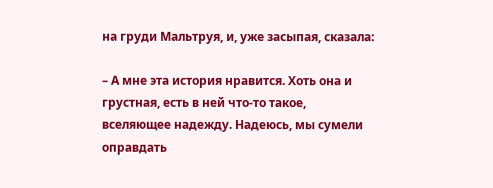на груди Мальтруя, и, уже засыпая, сказала:

– А мне эта история нравится. Хоть она и грустная, есть в ней что-то такое, вселяющее надежду. Надеюсь, мы сумели оправдать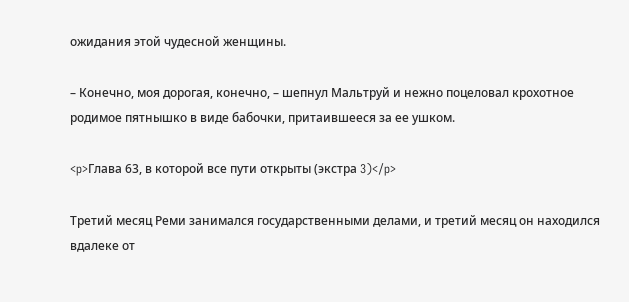ожидания этой чудесной женщины.

– Конечно, моя дорогая, конечно, – шепнул Мальтруй и нежно поцеловал крохотное родимое пятнышко в виде бабочки, притаившееся за ее ушком.

<p>Глава 63, в которой все пути открыты (экстра 3)</p>

Третий месяц Реми занимался государственными делами, и третий месяц он находился вдалеке от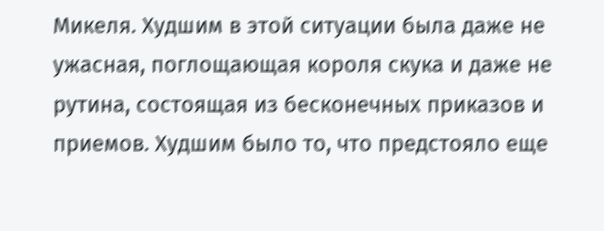Микеля. Худшим в этой ситуации была даже не ужасная, поглощающая короля скука и даже не рутина, состоящая из бесконечных приказов и приемов. Худшим было то, что предстояло еще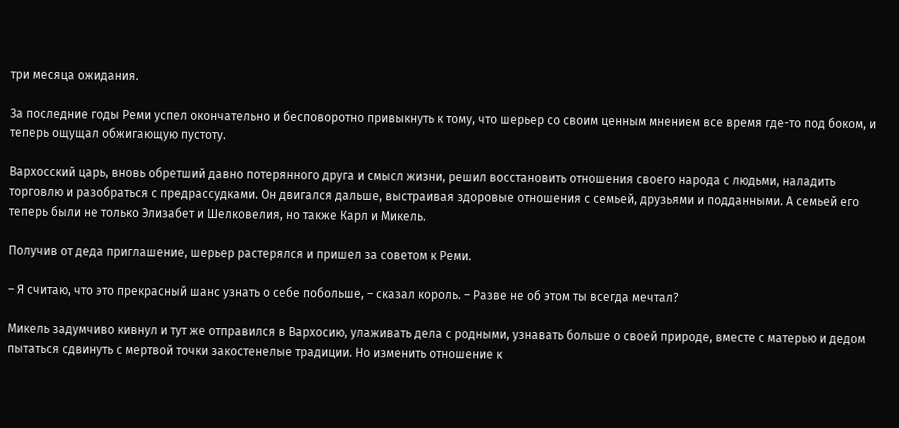три месяца ожидания.

За последние годы Реми успел окончательно и бесповоротно привыкнуть к тому, что шерьер со своим ценным мнением все время где-то под боком, и теперь ощущал обжигающую пустоту.

Вархосский царь, вновь обретший давно потерянного друга и смысл жизни, решил восстановить отношения своего народа с людьми, наладить торговлю и разобраться с предрассудками. Он двигался дальше, выстраивая здоровые отношения с семьей, друзьями и подданными. А семьей его теперь были не только Элизабет и Шелковелия, но также Карл и Микель.

Получив от деда приглашение, шерьер растерялся и пришел за советом к Реми.

– Я считаю, что это прекрасный шанс узнать о себе побольше, – сказал король. – Разве не об этом ты всегда мечтал?

Микель задумчиво кивнул и тут же отправился в Вархосию, улаживать дела с родными, узнавать больше о своей природе, вместе с матерью и дедом пытаться сдвинуть с мертвой точки закостенелые традиции. Но изменить отношение к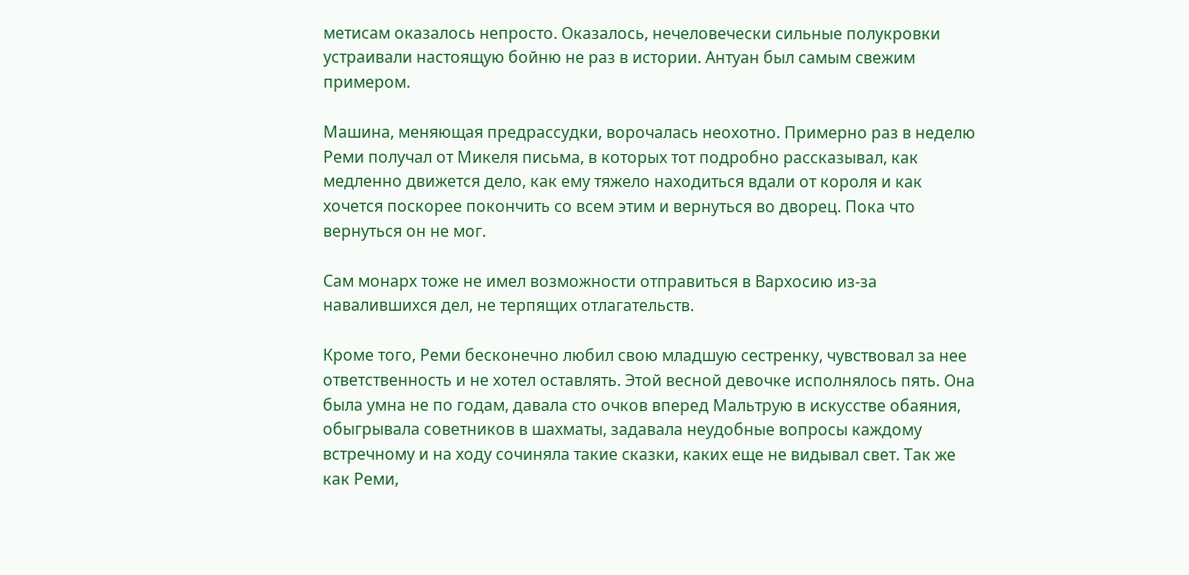метисам оказалось непросто. Оказалось, нечеловечески сильные полукровки устраивали настоящую бойню не раз в истории. Антуан был самым свежим примером.

Машина, меняющая предрассудки, ворочалась неохотно. Примерно раз в неделю Реми получал от Микеля письма, в которых тот подробно рассказывал, как медленно движется дело, как ему тяжело находиться вдали от короля и как хочется поскорее покончить со всем этим и вернуться во дворец. Пока что вернуться он не мог.

Сам монарх тоже не имел возможности отправиться в Вархосию из-за навалившихся дел, не терпящих отлагательств.

Кроме того, Реми бесконечно любил свою младшую сестренку, чувствовал за нее ответственность и не хотел оставлять. Этой весной девочке исполнялось пять. Она была умна не по годам, давала сто очков вперед Мальтрую в искусстве обаяния, обыгрывала советников в шахматы, задавала неудобные вопросы каждому встречному и на ходу сочиняла такие сказки, каких еще не видывал свет. Так же как Реми,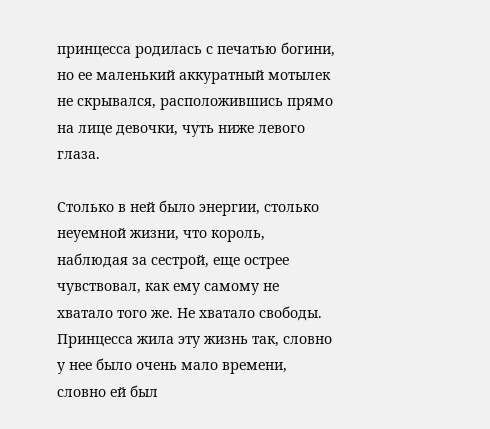принцесса родилась с печатью богини, но ее маленький аккуратный мотылек не скрывался, расположившись прямо на лице девочки, чуть ниже левого глаза.

Столько в ней было энергии, столько неуемной жизни, что король, наблюдая за сестрой, еще острее чувствовал, как ему самому не хватало того же. Не хватало свободы. Принцесса жила эту жизнь так, словно у нее было очень мало времени, словно ей был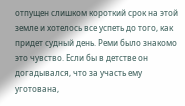отпущен слишком короткий срок на этой земле и хотелось все успеть до того, как придет судный день. Реми было знакомо это чувство. Если бы в детстве он догадывался, что за участь ему уготована,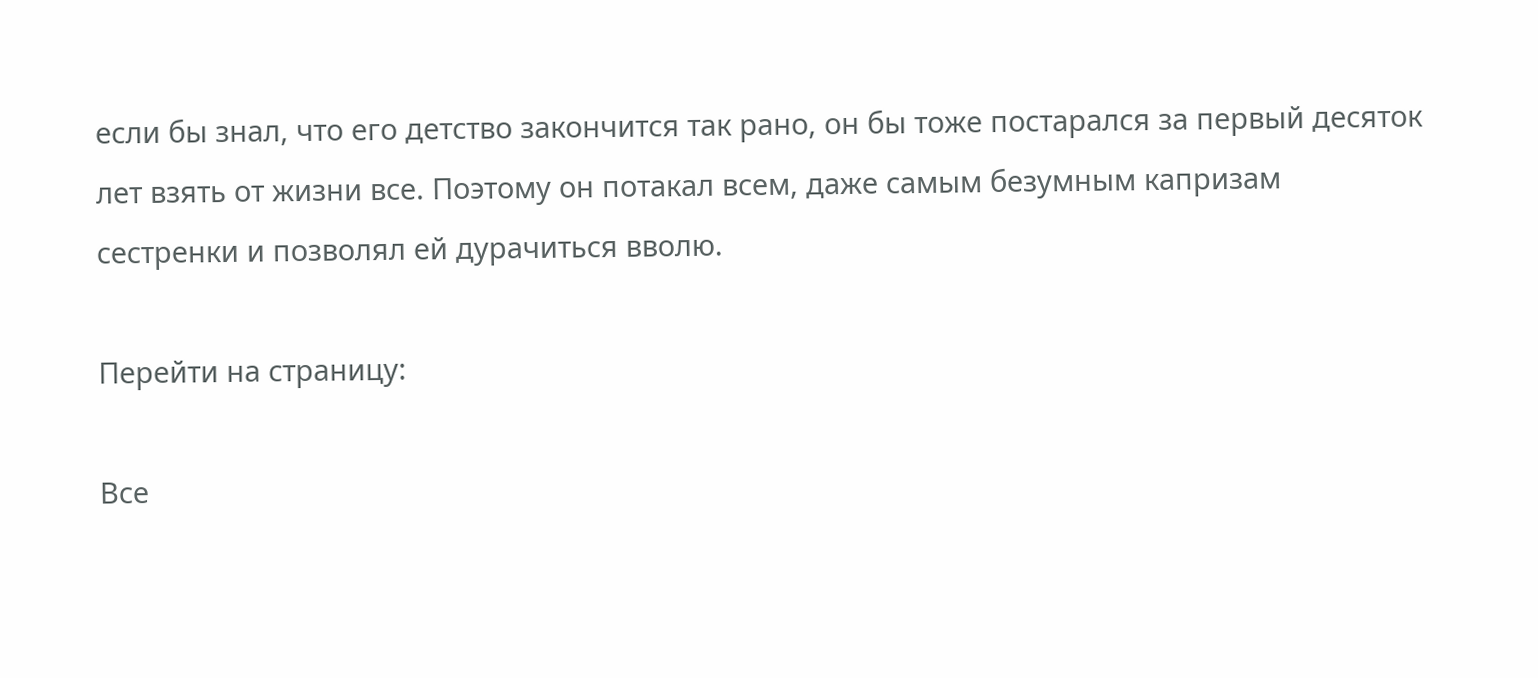если бы знал, что его детство закончится так рано, он бы тоже постарался за первый десяток лет взять от жизни все. Поэтому он потакал всем, даже самым безумным капризам сестренки и позволял ей дурачиться вволю.

Перейти на страницу:

Все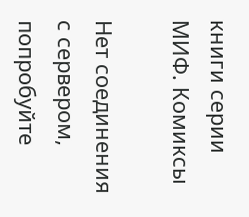книги серии МИФ. Комиксы

Нет соединения с сервером, попробуйте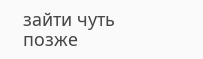зайти чуть позже